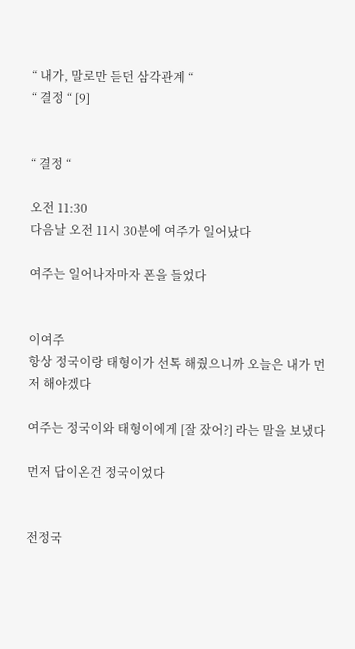“ 내가, 말로만 듣던 삼각관계 “
“ 결정 “ [9]


“ 결정 “

오전 11:30
다음날 오전 11시 30분에 여주가 일어났다

여주는 일어나자마자 폰을 들었다


이여주
항상 정국이랑 태형이가 선톡 해줬으니까 오늘은 내가 먼저 해야겠다

여주는 정국이와 태형이에게 [잘 잤어?] 라는 말을 보냈다

먼저 답이온건 정국이었다


전정국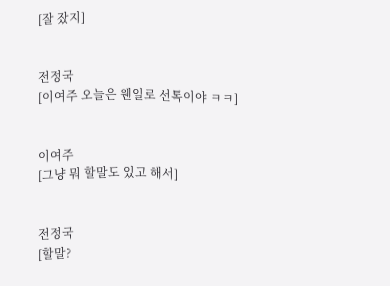[잘 잤지]


전정국
[이여주 오늘은 웬일로 선톡이야 ㅋㅋ]


이여주
[그냥 뭐 할말도 있고 해서]


전정국
[할말?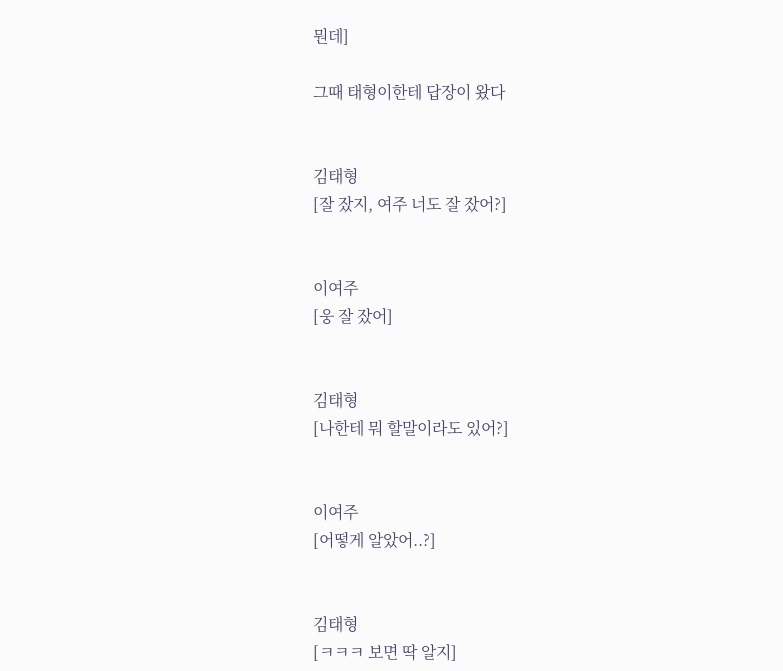뭔데]

그때 태형이한테 답장이 왔다


김태형
[잘 잤지, 여주 너도 잘 잤어?]


이여주
[웅 잘 잤어]


김태형
[나한테 뭐 할말이라도 있어?]


이여주
[어떻게 알았어..?]


김태형
[ㅋㅋㅋ 보면 딱 알지]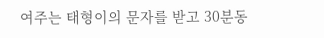여주는 태형이의 문자를 받고 30분동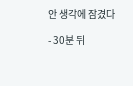안 생각에 잠겼다

- 30분 뒤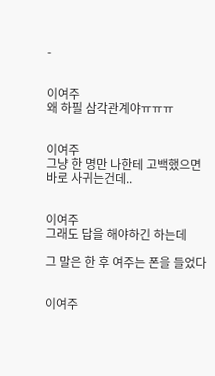-


이여주
왜 하필 삼각관계야ㅠㅠㅠ


이여주
그냥 한 명만 나한테 고백했으면 바로 사귀는건데..


이여주
그래도 답을 해야하긴 하는데

그 말은 한 후 여주는 폰을 들었다


이여주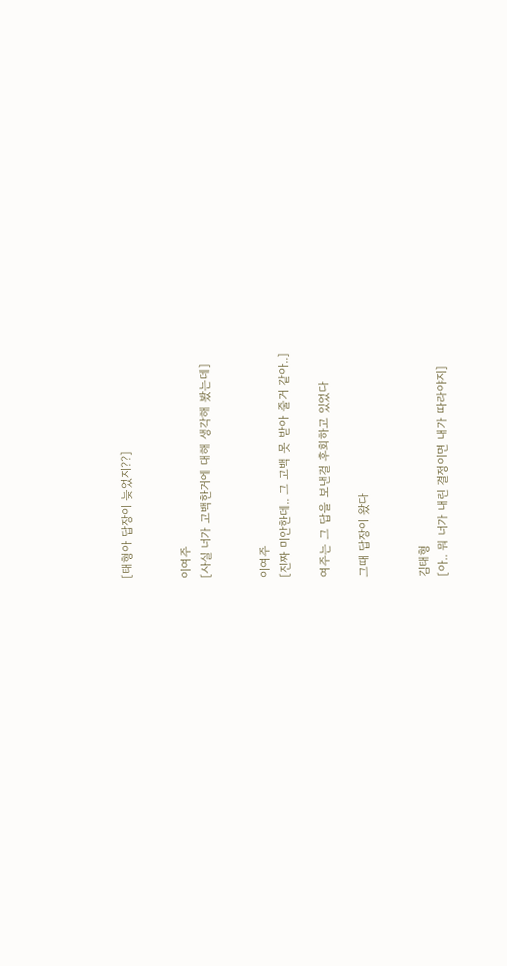[태형아 답장이 늦었지??]


이여주
[사실 너가 고백한거에 대해 생각해 봤는데]


이여주
[진짜 미안한데.. 그 고백 못 받아 줄거 같아..]

여주는 그 답을 보낸걸 후회하고 있었다

그때 답장이 왔다


김태형
[아.. 뭐 너가 내린 결정이면 내가 따라야지]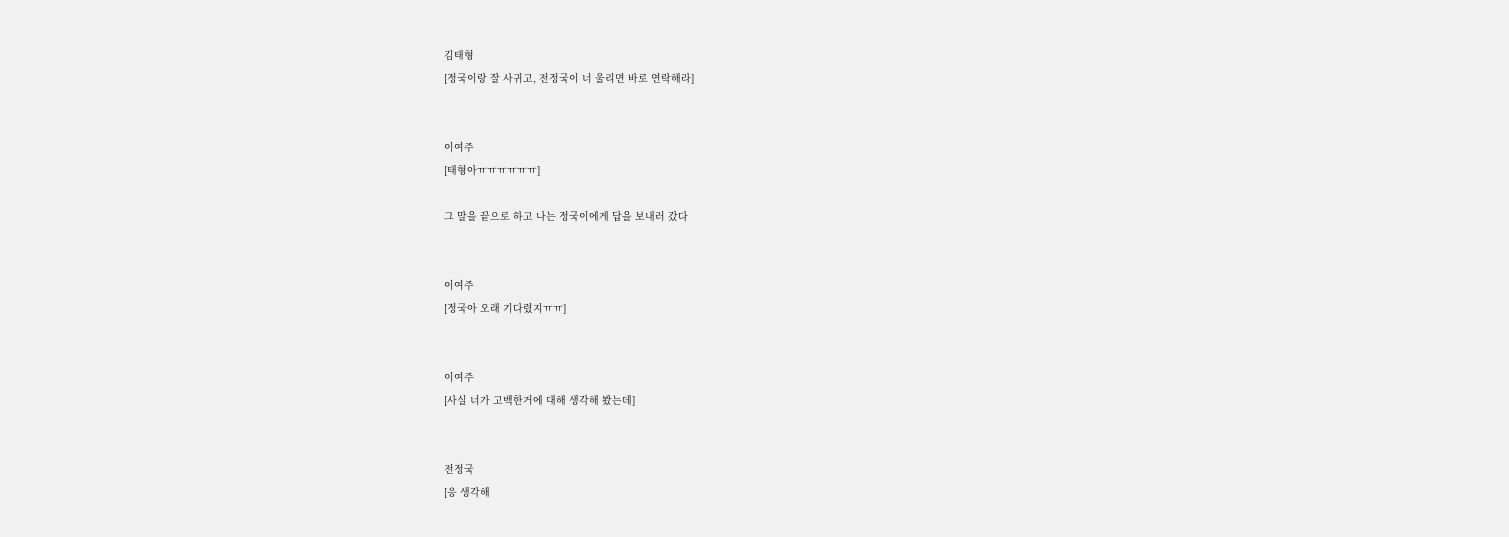김태형
[정국이랑 잘 사귀고, 전정국이 너 울리면 바로 연락해라]


이여주
[태형아ㅠㅠㅠㅠㅠㅠ]

그 말을 끝으로 하고 나는 정국이에게 답을 보내러 갔다


이여주
[정국아 오래 기다렸지ㅠㅠ]


이여주
[사실 너가 고백한거에 대해 생각해 봤는데]


전정국
[응 생각해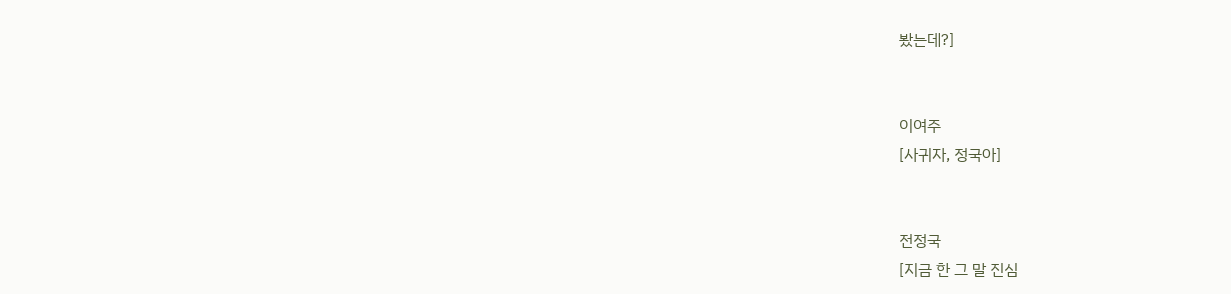봤는데?]


이여주
[사귀자, 정국아]


전정국
[지금 한 그 말 진심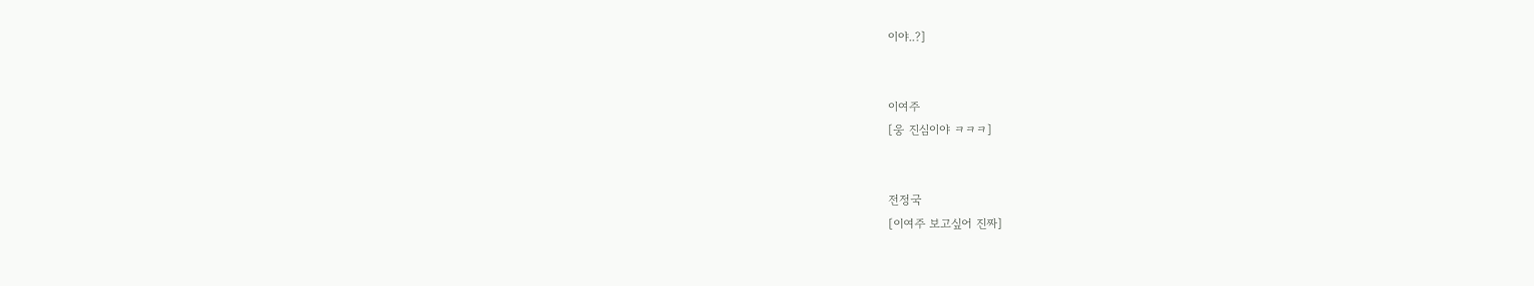이야..?]


이여주
[웅 진심이야 ㅋㅋㅋ]


전정국
[이여주 보고싶어 진짜]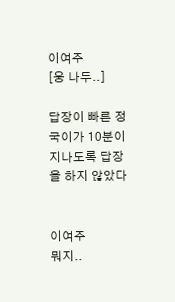이여주
[웅 나두..]

답장이 빠른 정국이가 10분이 지나도록 답장을 하지 않았다


이여주
뭐지..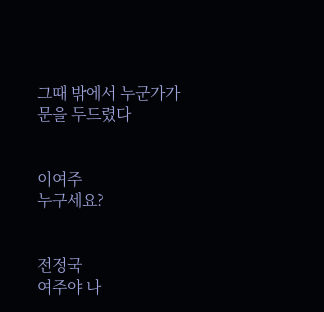그때 밖에서 누군가가 문을 두드렸다


이여주
누구세요?


전정국
여주야 나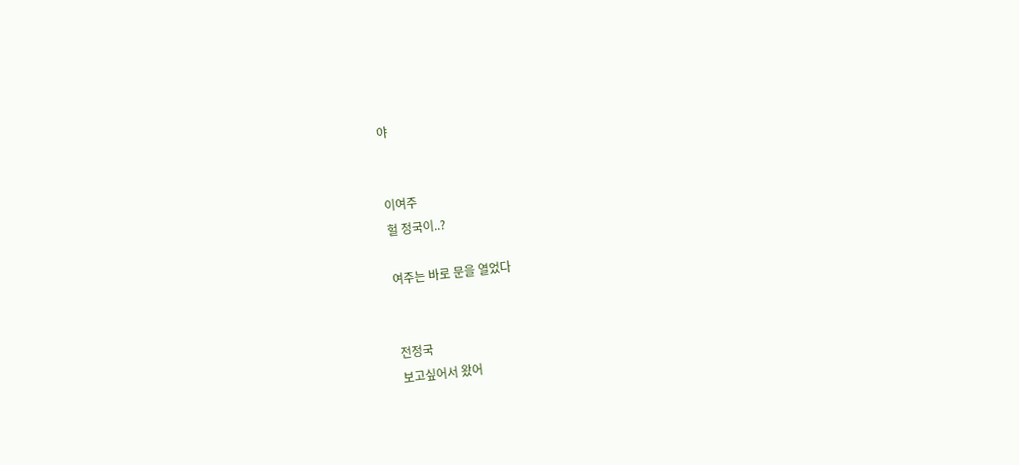야


이여주
헐 정국이..?

여주는 바로 문을 열었다


전정국
보고싶어서 왔어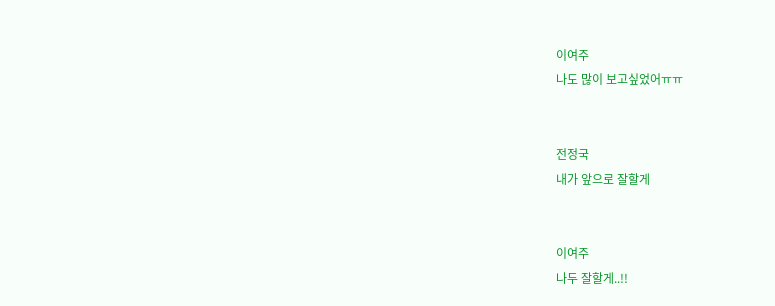이여주
나도 많이 보고싶었어ㅠㅠ


전정국
내가 앞으로 잘할게


이여주
나두 잘할게..!!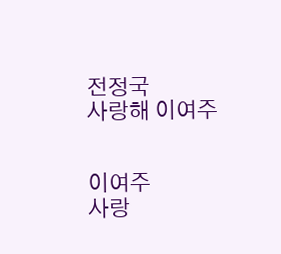전정국
사랑해 이여주


이여주
사랑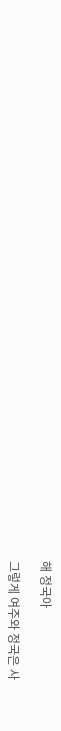해 정국아

그렇게 여주와 정국은 사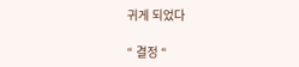귀게 되었다

“ 결정 “